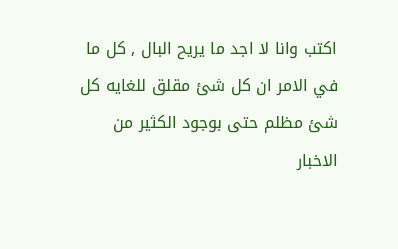اكتب وانا لا اجد ما يريح البال , كل ما في الامر ان كل شئ مقلق للغايه كل شئ مظلم حتى بوجود الكثير من الاخبار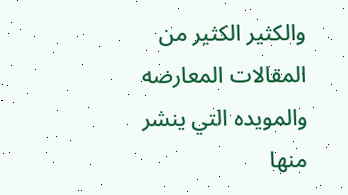والكثير الكثير من المقالات المعارضه والمويده التي ينشر منها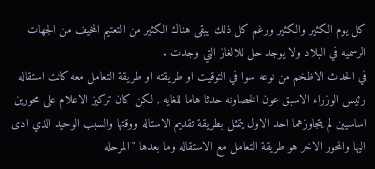كل يوم الكثير والكثير ورغم كل ذلك يبقى هناك الكثير من التعتيم المخيف من الجهات الرسميه في البلاد ولا يوجد حل للالغاز التي وجدت .
في الحدث الاظخم من نوعه سوا في التوقيت او طريقته او طريقة التعامل معه كانت استقاله رئيس الوزراء الاسبق عون الخصاونه حدثا هاما للغايه , لكن كان تركيز الاعلام على محورين اساسيين لم يتجاوزهما احد الاول يتمثل بطريقة تقديم الاستاله ووقتها والسبب الوحيد الذي ادى اليها والمحور الاخر هو طريقة التعامل مع الاستقاله وما بعدها "المرحله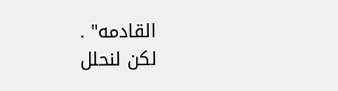القادمه" .
لكن لنحلل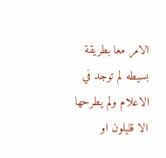الامر معا بطريقة بسيطه لم توجد في الاعلام ولم يطرحها الا قليلون او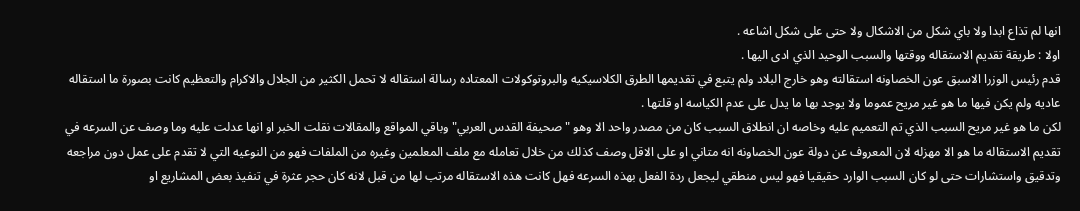انها لم تذاع ابدا ولا باي شكل من الاشكال ولا حتى على شكل اشاعه .
اولا : طريقة تقديم الاستقاله ووقتها والسبب الوحيد الذي ادى اليها .
قدم رئيس الوزرا الاسبق عون الخصاونه استقالته وهو خارج البلاد ولم يتبع في تقديمها الطرق الكلاسيكيه والبروتوكولات المعتاده رسالة استقاله لا تحمل الكثير من الجلال والاكرام والتعظيم كانت بصورة ما استقاله عاديه ولم يكن فيها ما هو غير مريح عموما ولا يوجد بها ما يدل على عدم الكياسه او قلتها .
لكن ما هو غير مريح السبب الذي تم التعميم عليه وخاصه ان انطلاق السبب كان من مصدر واحد الا وهو "صحيفة القدس العربي" وباقي المواقع والمقالات نقلت الخبر او انها عدلت عليه وما وصف عن السرعه في تقديم الاستقاله ما هو الا مهزله لان المعروف عن دولة عون الخصاونه انه متاني او على الاقل وصف كذلك من خلال تعامله مع ملف المعلمين وغيره من الملفات فهو من النوعيه التي لا تقدم على عمل دون مراجعه وتدقيق واستشارات حتى لو كان السبب الوارد حقيقيا فهو ليس منطقي ليجعل ردة الفعل بهذه السرعه فهل كانت هذه الاستقاله مرتب لها من قبل لانه كان حجر عثرة في تنفيذ بعض المشاريع او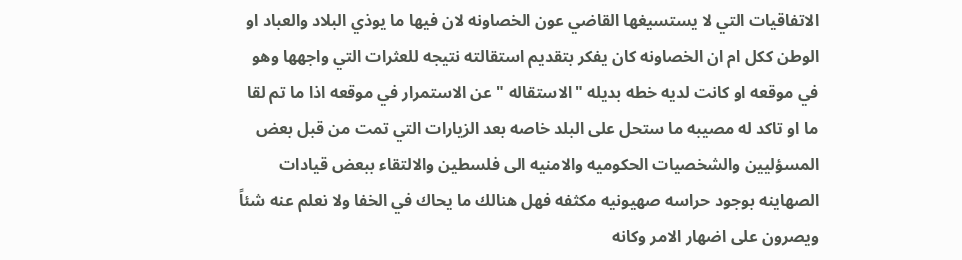الاتفاقيات التي لا يستسيغها القاضي عون الخصاونه لان فيها ما يوذي البلاد والعباد او الوطن ككل ام ان الخصاونه كان يفكر بتقديم استقالته نتيجه للعثرات التي واجهها وهو في موقعه او كانت لديه خطه بديله "الاستقاله " عن الاستمرار في موقعه اذا ما تم لقا ما او تاكد له مصيبه ما ستحل على البلد خاصه بعد الزيارات التي تمت من قبل بعض المسؤليين والشخصيات الحكوميه والامنيه الى فلسطين والالتقاء ببعض قيادات الصهاينه بوجود حراسه صهيونيه مكثفه فهل هنالك ما يحاك في الخفا ولا نعلم عنه شئاً ويصرون على اضهار الامر وكانه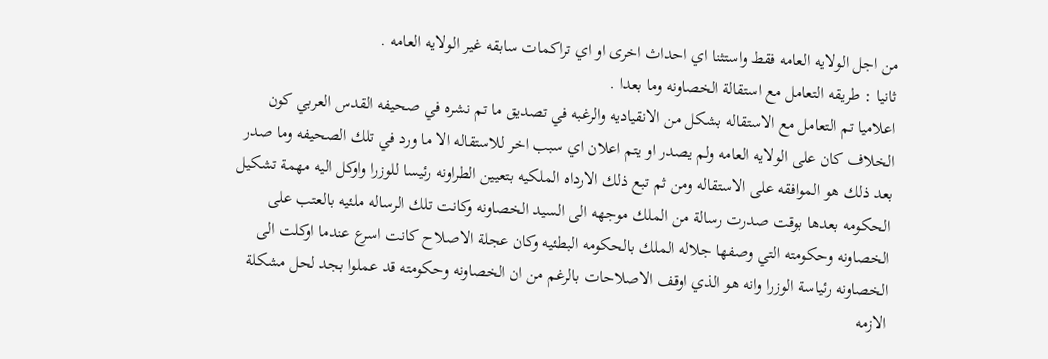من اجل الولايه العامه فقط واستثنا اي احداث اخرى او اي تراكمات سابقه غير الولايه العامه .
ثانيا : طريقه التعامل مع استقالة الخصاونه وما بعدا .
اعلاميا تم التعامل مع الاستقاله بشكل من الانقياديه والرغبه في تصديق ما تم نشره في صحيفه القدس العربي كون الخلاف كان على الولايه العامه ولم يصدر او يتم اعلان اي سبب اخر للاستقاله الا ما ورد في تلك الصحيفه وما صدر بعد ذلك هو الموافقه على الاستقاله ومن ثم تبع ذلك الارداه الملكيه بتعيين الطراونه رئيسا للوزرا واوكل اليه مهمة تشكيل الحكومه بعدها بوقت صدرت رسالة من الملك موجهه الى السيد الخصاونه وكانت تلك الرساله ملئيه بالعتب على الخصاونه وحكومته التي وصفها جلاله الملك بالحكومه البطئيه وكان عجلة الاصلاح كانت اسرع عندما اوكلت الى الخصاونه رئياسة الوزرا وانه هو الذي اوقف الاصلاحات بالرغم من ان الخصاونه وحكومته قد عملوا بجد لحل مشكلة الازمه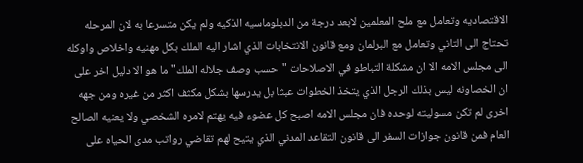الاقتصاديه وتعامل مع ملح المعلمين لابعد درجة من الدبلوماسيه الذكيه ولم يكن متسرعا به لان المرحله تحتاج الى التاني وتعامل مع البرلمان ومع قانون الانتخابات الذي اشار اليه الملك بكل مهنيه واخلاص واوكله الى مجلس الامه الا ان مشكلة التباطو في الاصلاحات "حسب وصف جلاله الملك" ما هو الا دليل اخر على ان الخصاونه ليس بذلك الرجل الذي يتخذ الخطوات عبثا بل يدرسها بشكل مكثف اكثر من غيره ومن جهه اخرى لم تكن مسوليته لوحده فان مجلس الامه اصبح كل عضوء فيه يهتم لامره الشخصي ولا يعنيه الصالح العام فمن قانون جوازات السفر الى قانون التقاعد المدني الذي يتيح لهم تقاضي رواتب مدى الحياه على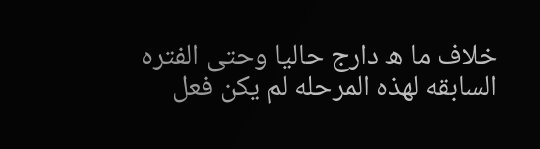خلاف ما ه دارج حاليا وحتى الفتره السابقه لهذه المرحله لم يكن فعل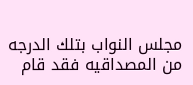مجلس النواب بتلك الدرجه من المصداقيه فقد قام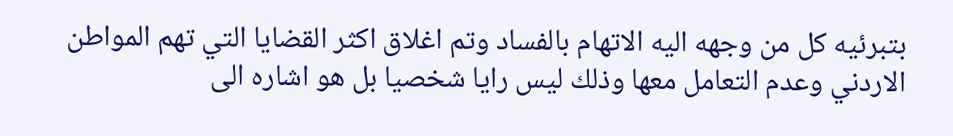بتبرئيه كل من وجهه اليه الاتهام بالفساد وتم اغلاق اكثر القضايا التي تهم المواطن الاردني وعدم التعامل معها وذلك ليس رايا شخصيا بل هو اشاره الى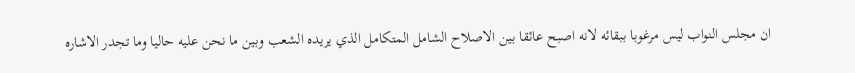ان مجلس النواب ليس مرغوبا ببقائه لانه اصبح عائقا بين الاصلاح الشامل المتكامل الذي يريده الشعب وبين ما نحن عليه حاليا وما تجدر الاشاره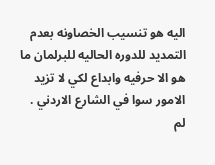اليه هو تنسيب الخصاونه بعدم التمديد للدوره الحاليه للبرلمان ما هو الا حرفيه وابداع لكي لا تزيد الامور سوا في الشارع الاردني .
لم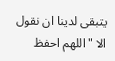يتبقى لدينا ان نقول الا "اللهم احفظ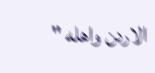الاردن واهله "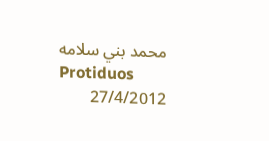محمد بني سلامه
Protiduos
27/4/2012